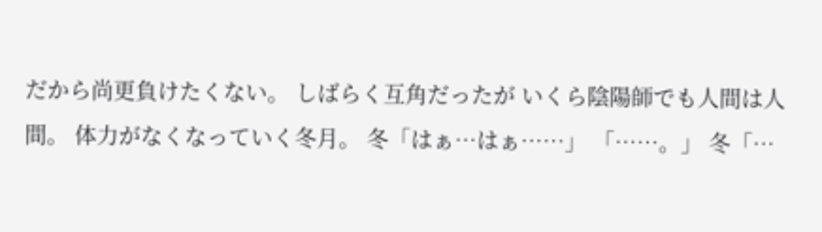だから尚更負けたくない。 しばらく互角だったが いくら陰陽師でも人間は人間。 体力がなくなっていく冬月。 冬「はぁ…はぁ……」 「……。」 冬「…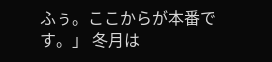ふぅ。ここからが本番です。」 冬月は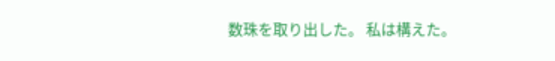数珠を取り出した。 私は構えた。